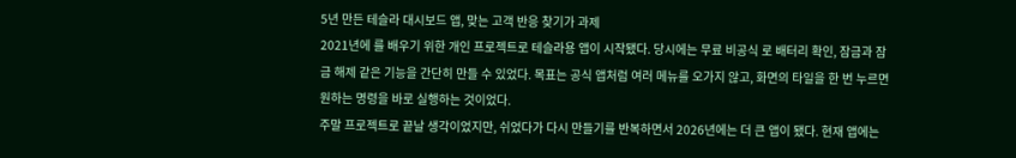5년 만든 테슬라 대시보드 앱, 맞는 고객 반응 찾기가 과제
2021년에 를 배우기 위한 개인 프로젝트로 테슬라용 앱이 시작됐다. 당시에는 무료 비공식 로 배터리 확인, 잠금과 잠금 해제 같은 기능을 간단히 만들 수 있었다. 목표는 공식 앱처럼 여러 메뉴를 오가지 않고, 화면의 타일을 한 번 누르면 원하는 명령을 바로 실행하는 것이었다.
주말 프로젝트로 끝날 생각이었지만, 쉬었다가 다시 만들기를 반복하면서 2026년에는 더 큰 앱이 됐다. 현재 앱에는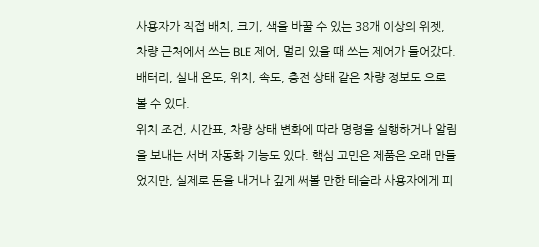사용자가 직접 배치, 크기, 색을 바꿀 수 있는 38개 이상의 위젯, 차량 근처에서 쓰는 BLE 제어, 멀리 있을 때 쓰는 제어가 들어갔다. 배터리, 실내 온도, 위치, 속도, 충전 상태 같은 차량 정보도 으로 볼 수 있다.
위치 조건, 시간표, 차량 상태 변화에 따라 명령을 실행하거나 알림을 보내는 서버 자동화 기능도 있다. 핵심 고민은 제품은 오래 만들었지만, 실제로 돈을 내거나 깊게 써볼 만한 테슬라 사용자에게 피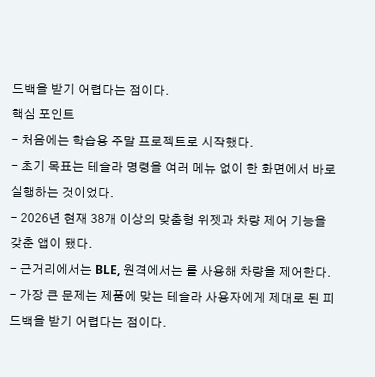드백을 받기 어렵다는 점이다.
핵심 포인트
- 처음에는 학습용 주말 프로젝트로 시작했다.
- 초기 목표는 테슬라 명령을 여러 메뉴 없이 한 화면에서 바로 실행하는 것이었다.
- 2026년 현재 38개 이상의 맞춤형 위젯과 차량 제어 기능을 갖춘 앱이 됐다.
- 근거리에서는 BLE, 원격에서는 를 사용해 차량을 제어한다.
- 가장 큰 문제는 제품에 맞는 테슬라 사용자에게 제대로 된 피드백을 받기 어렵다는 점이다.